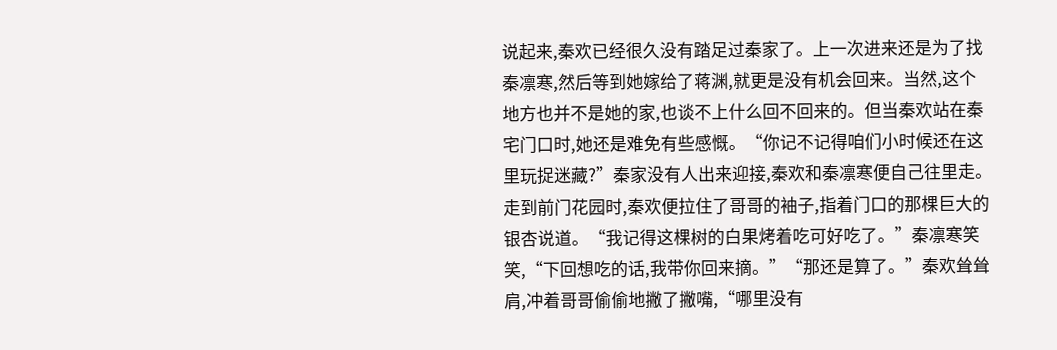说起来,秦欢已经很久没有踏足过秦家了。上一次进来还是为了找秦凛寒,然后等到她嫁给了蒋渊,就更是没有机会回来。当然,这个地方也并不是她的家,也谈不上什么回不回来的。但当秦欢站在秦宅门口时,她还是难免有些感慨。“你记不记得咱们小时候还在这里玩捉迷藏?”秦家没有人出来迎接,秦欢和秦凛寒便自己往里走。走到前门花园时,秦欢便拉住了哥哥的袖子,指着门口的那棵巨大的银杏说道。“我记得这棵树的白果烤着吃可好吃了。”秦凛寒笑笑,“下回想吃的话,我带你回来摘。”“那还是算了。”秦欢耸耸肩,冲着哥哥偷偷地撇了撇嘴,“哪里没有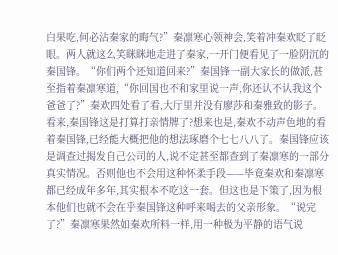白果吃,何必沾秦家的晦气?”秦凛寒心领神会,笑着冲秦欢眨了眨眼。两人就这么笑眯眯地走进了秦家,一开门便看见了一脸阴沉的秦国锋。“你们两个还知道回来?”秦国锋一副大家长的做派,甚至指着秦凛寒道,“你回国也不和家里说一声,你还认不认我这个爸爸了?”秦欢四处看了看,大厅里并没有廖莎和秦雅致的影子。看来,秦国锋这是打算打亲情牌了?想来也是,秦欢不动声色地的看着秦国锋,已经能大概把他的想法琢磨个七七八八了。秦国锋应该是调查过揭发自己公司的人,说不定甚至都查到了秦凛寒的一部分真实情况。否则他也不会用这种怀柔手段——毕竟秦欢和秦凛寒都已经成年多年,其实根本不吃这一套。但这也是下策了,因为根本他们也就不会在乎秦国锋这种呼来喝去的父亲形象。“说完了?”秦凛寒果然如秦欢所料一样,用一种极为平静的语气说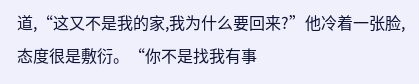道,“这又不是我的家,我为什么要回来?”他冷着一张脸,态度很是敷衍。“你不是找我有事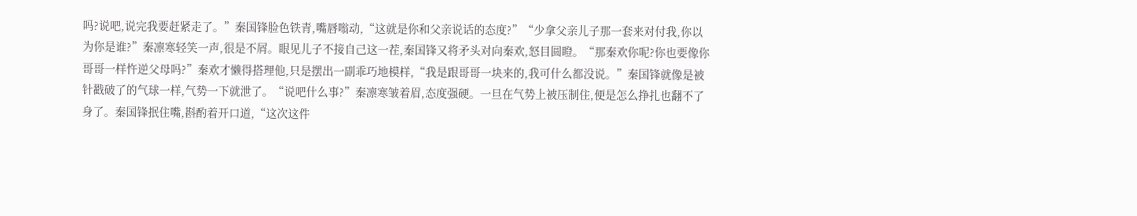吗?说吧,说完我要赶紧走了。”秦国锋脸色铁青,嘴唇嗡动,“这就是你和父亲说话的态度?”“少拿父亲儿子那一套来对付我,你以为你是谁?”秦凛寒轻笑一声,很是不屑。眼见儿子不接自己这一茬,秦国锋又将矛头对向秦欢,怒目圆瞪。“那秦欢你呢?你也要像你哥哥一样忤逆父母吗?”秦欢才懒得搭理他,只是摆出一副乖巧地模样,“我是跟哥哥一块来的,我可什么都没说。”秦国锋就像是被针戳破了的气球一样,气势一下就泄了。“说吧什么事?”秦凛寒皱着眉,态度强硬。一旦在气势上被压制住,便是怎么挣扎也翻不了身了。秦国锋抿住嘴,斟酌着开口道,“这次这件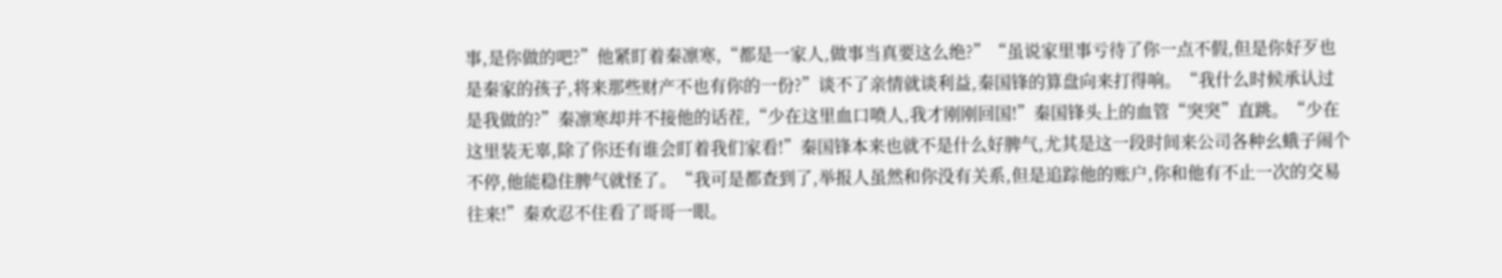事,是你做的吧?”他紧盯着秦凛寒,“都是一家人,做事当真要这么绝?”“虽说家里事亏待了你一点不假,但是你好歹也是秦家的孩子,将来那些财产不也有你的一份?”谈不了亲情就谈利益,秦国锋的算盘向来打得响。“我什么时候承认过是我做的?”秦凛寒却并不接他的话茬,“少在这里血口喷人,我才刚刚回国!”秦国锋头上的血管“突突”直跳。“少在这里装无辜,除了你还有谁会盯着我们家看!”秦国锋本来也就不是什么好脾气,尤其是这一段时间来公司各种幺蛾子闹个不停,他能稳住脾气就怪了。“我可是都查到了,举报人虽然和你没有关系,但是追踪他的账户,你和他有不止一次的交易往来!”秦欢忍不住看了哥哥一眼。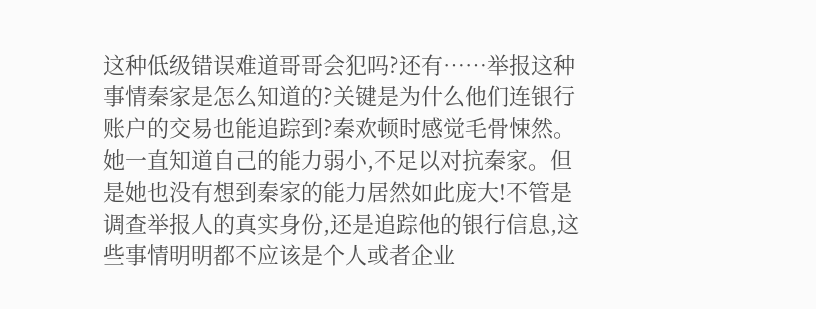这种低级错误难道哥哥会犯吗?还有……举报这种事情秦家是怎么知道的?关键是为什么他们连银行账户的交易也能追踪到?秦欢顿时感觉毛骨悚然。她一直知道自己的能力弱小,不足以对抗秦家。但是她也没有想到秦家的能力居然如此庞大!不管是调查举报人的真实身份,还是追踪他的银行信息,这些事情明明都不应该是个人或者企业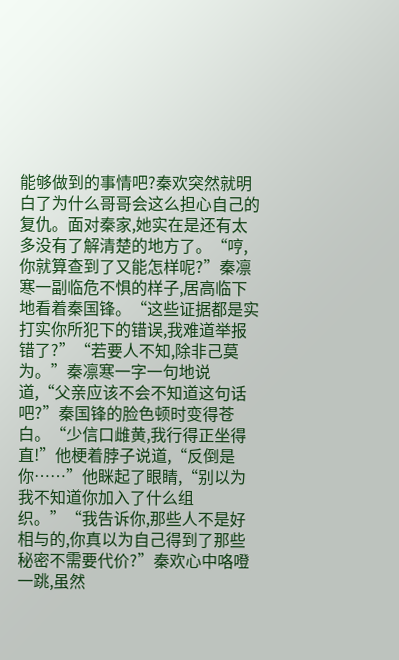能够做到的事情吧?秦欢突然就明白了为什么哥哥会这么担心自己的复仇。面对秦家,她实在是还有太多没有了解清楚的地方了。“哼,你就算查到了又能怎样呢?”秦凛寒一副临危不惧的样子,居高临下地看着秦国锋。“这些证据都是实打实你所犯下的错误,我难道举报错了?”“若要人不知,除非己莫为。”秦凛寒一字一句地说道,“父亲应该不会不知道这句话吧?”秦国锋的脸色顿时变得苍白。“少信口雌黄,我行得正坐得直!”他梗着脖子说道,“反倒是你……”他眯起了眼睛,“别以为我不知道你加入了什么组织。”“我告诉你,那些人不是好相与的,你真以为自己得到了那些秘密不需要代价?”秦欢心中咯噔一跳,虽然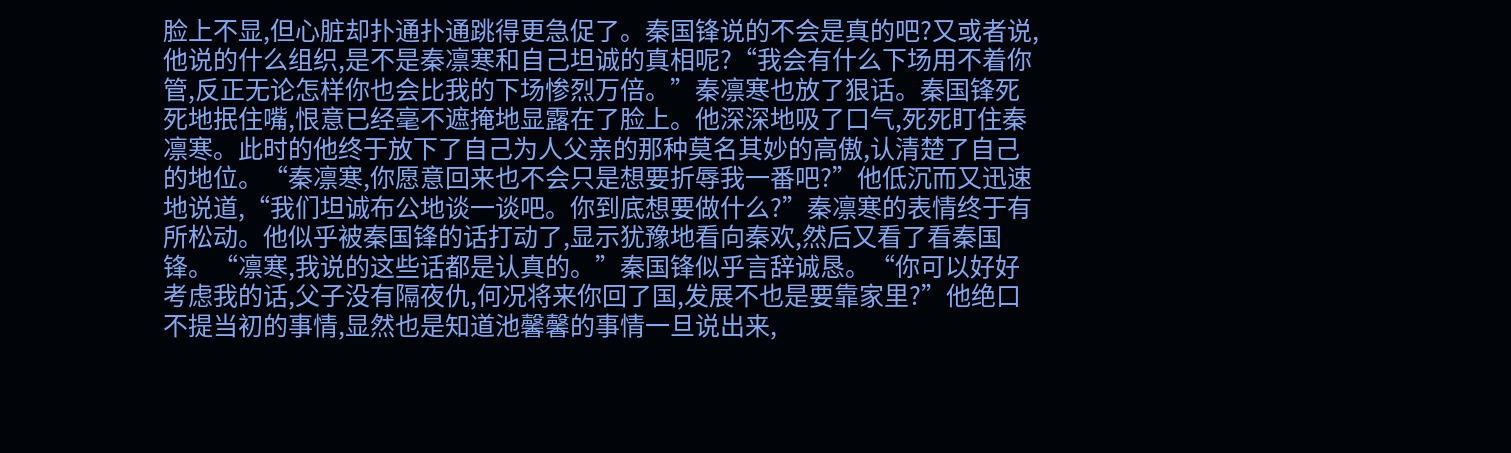脸上不显,但心脏却扑通扑通跳得更急促了。秦国锋说的不会是真的吧?又或者说,他说的什么组织,是不是秦凛寒和自己坦诚的真相呢?“我会有什么下场用不着你管,反正无论怎样你也会比我的下场惨烈万倍。”秦凛寒也放了狠话。秦国锋死死地抿住嘴,恨意已经毫不遮掩地显露在了脸上。他深深地吸了口气,死死盯住秦凛寒。此时的他终于放下了自己为人父亲的那种莫名其妙的高傲,认清楚了自己的地位。“秦凛寒,你愿意回来也不会只是想要折辱我一番吧?”他低沉而又迅速地说道,“我们坦诚布公地谈一谈吧。你到底想要做什么?”秦凛寒的表情终于有所松动。他似乎被秦国锋的话打动了,显示犹豫地看向秦欢,然后又看了看秦国锋。“凛寒,我说的这些话都是认真的。”秦国锋似乎言辞诚恳。“你可以好好考虑我的话,父子没有隔夜仇,何况将来你回了国,发展不也是要靠家里?”他绝口不提当初的事情,显然也是知道池馨馨的事情一旦说出来,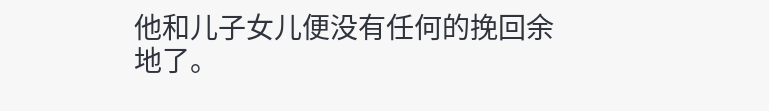他和儿子女儿便没有任何的挽回余地了。